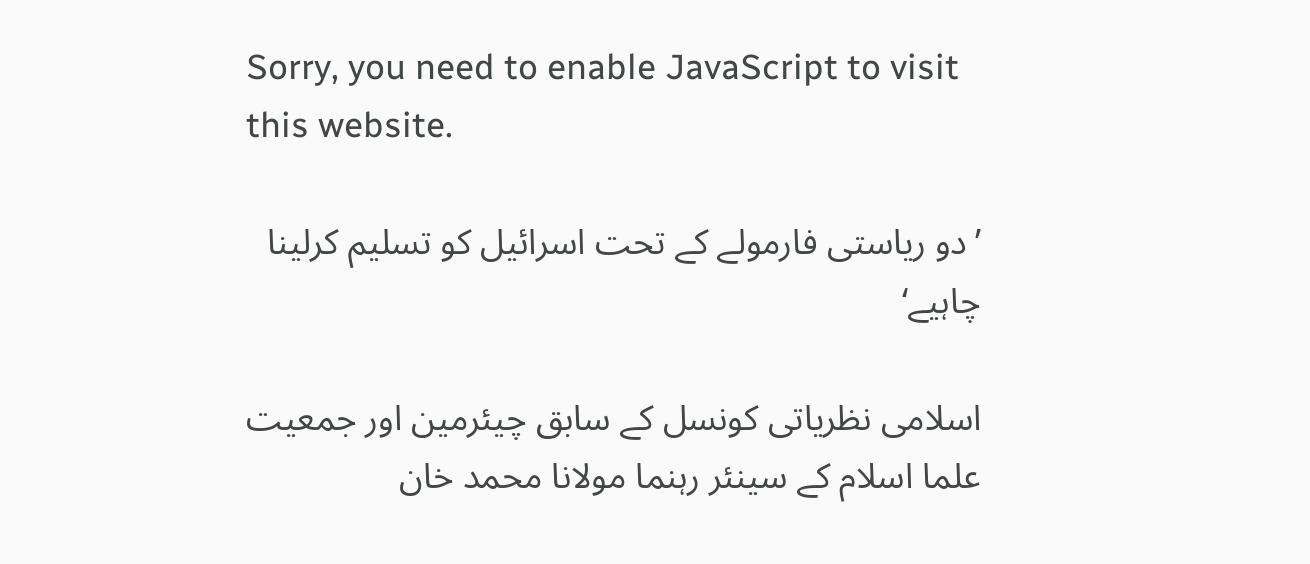Sorry, you need to enable JavaScript to visit this website.

’دو ریاستی فارمولے کے تحت اسرائیل کو تسلیم کرلینا چاہیے‘

اسلامی نظریاتی کونسل کے سابق چیئرمین اور جمعیت علما اسلام کے سینئر رہنما مولانا محمد خان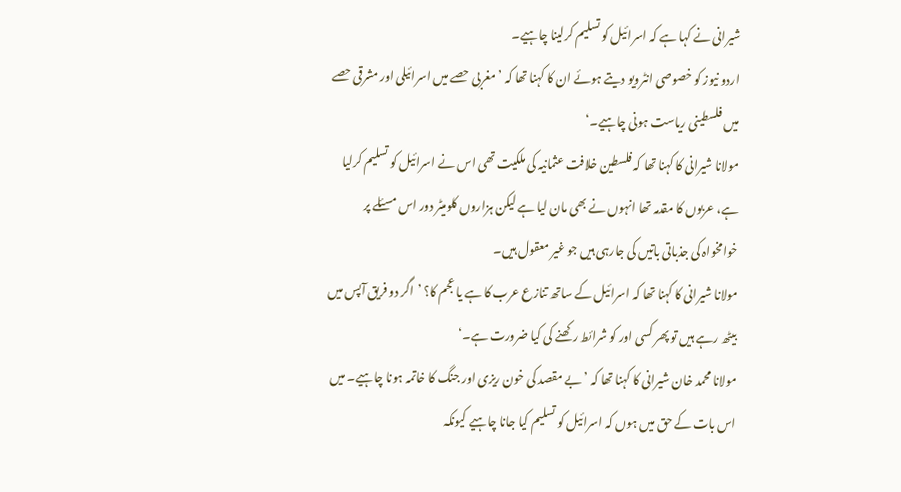شیرانی نے کہا ہے کہ اسرائیل کو تسلیم کرلینا چاہیے۔
اردو نیوز کو خصوصی انٹرویو دیتے ہوئے ان کا کہنا تھا کہ ’مغربی حصے میں اسرائیلی اور مشرقی حصے میں فلسطینی ریاست ہونی چاہیے۔‘
مولانا شیرانی کا کہنا تھا کہ فلسطین خلافت عثمانیہ کی ملکیت تھی اس نے اسرائیل کو تسلیم کرلیا ہے، عربوں کا مقدمہ تھا انہوں نے بھی مان لیا ہے لیکن ہزاروں کلومیٹر دور اس مسئلے پر خوامخواہ کی جذباتی باتیں کی جارہی ہیں جو غیر معقول ہیں۔
مولانا شیرانی کا کہنا تھا کہ اسرائیل کے ساتھ تنازع عرب کا ہے یا عجم کا؟ ’اگر دو فریق آپس میں بیٹھ رہے ہیں تو پھر کسی اور کو شرائط رکھنے کی کیا ضرورت ہے۔‘
مولانا محمد خان شیرانی کا کہنا تھا کہ ’بے مقصد کی خون ریزی اور جنگ کا خاتمہ ہونا چاہیے۔ میں اس بات کے حق میں ہوں کہ اسرائیل کو تسلیم کیا جانا چاہیے کیونکہ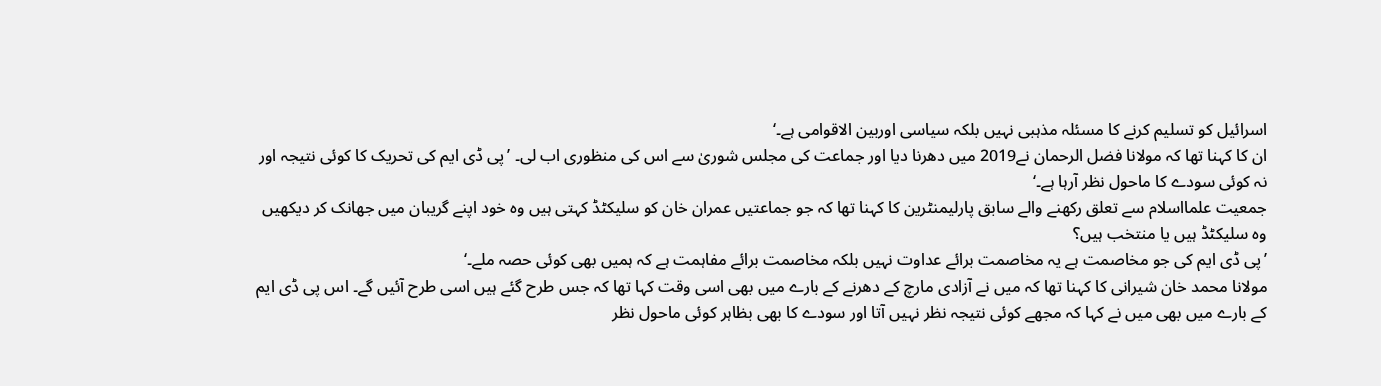اسرائیل کو تسلیم کرنے کا مسئلہ مذہبی نہیں بلکہ سیاسی اوربین الاقوامی ہے۔‘
ان کا کہنا تھا کہ مولانا فضل الرحمان نے2019 میں دھرنا دیا اور جماعت کی مجلس شوریٰ سے اس کی منظوری اب لی۔ ’پی ڈی ایم کی تحریک کا کوئی نتیجہ اور نہ کوئی سودے کا ماحول نظر آرہا ہے۔‘
جمعیت علمااسلام سے تعلق رکھنے والے سابق پارلیمنٹرین کا کہنا تھا کہ جو جماعتیں عمران خان کو سلیکٹڈ کہتی ہیں وہ خود اپنے گریبان میں جھانک کر دیکھیں وہ سلیکٹڈ ہیں یا منتخب ہیں؟
’پی ڈی ایم کی جو مخاصمت ہے یہ مخاصمت برائے عداوت نہیں بلکہ مخاصمت برائے مفاہمت ہے کہ ہمیں بھی کوئی حصہ ملے۔‘
مولانا محمد خان شیرانی کا کہنا تھا کہ میں نے آزادی مارچ کے دھرنے کے بارے میں بھی اسی وقت کہا تھا کہ جس طرح گئے ہیں اسی طرح آئیں گے۔ اس پی ڈی ایم کے بارے میں بھی میں نے کہا کہ مجھے کوئی نتیجہ نظر نہیں آتا اور سودے کا بھی بظاہر کوئی ماحول نظر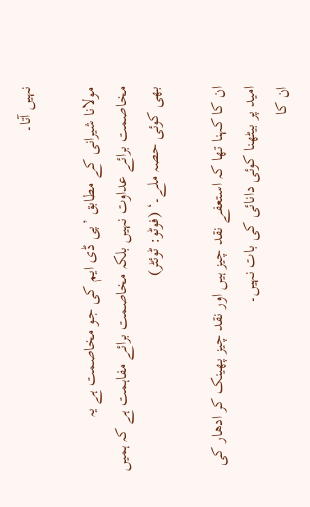نہیں آتا۔

مولانا شیرانی کے مطابق ’پی ڈی ایم کی جو مخاصمت ہے یہ مخاصمت برائے عداوت نہیں بلکہ مخاصمت برائے مفاہمت ہے کہ ہمیں بھی کوئی حصہ ملے۔‘ (فوٹو: ٹوئٹر)

ان کا کہنا تھا کہ استعفے نقد چیز ہیں اور نقد چیز پھینک کر ادھار کی امید پر بیٹھنا کوئی دانائی کی بات نہیں۔
ان کا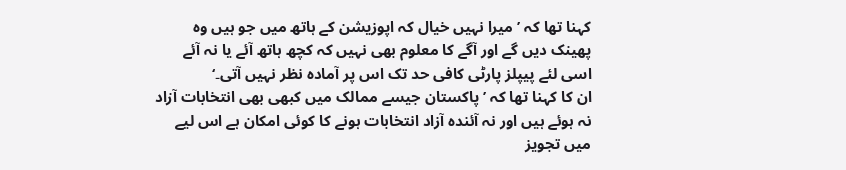کہنا تھا کہ ’میرا نہیں خیال کہ اپوزیشن کے ہاتھ میں جو ہیں وہ پھینک دیں گے اور آگے کا معلوم بھی نہیں کہ کچھ ہاتھ آئے یا نہ آئے اسی لئے پیپلز پارٹی کافی حد تک اس پر آمادہ نظر نہیں آتی۔‘
ان کا کہنا تھا کہ ’پاکستان جیسے ممالک میں کبھی بھی انتخابات آزاد نہ ہوئے ہیں اور نہ آئندہ آزاد انتخابات ہونے کا کوئی امکان ہے اس لیے میں تجویز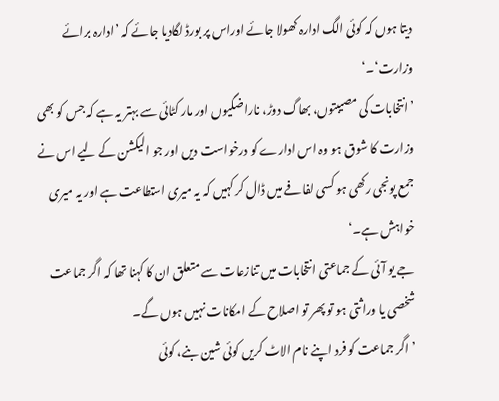دیتا ہوں کہ کوئی الگ ادارہ کھولا جائے اوراس پر بورڈ لگادیا جائے کہ ’ادارہ برائے وزارت‘۔‘
’انتخابات کی مصیبتوں، بھاگ دوڑ، ناراضگیوں اور مار کٹائی سے بہتر یہ ہے کہ جس کو بھی وزارت کا شوق ہو وہ اس ادارے کو درخواست دیں اور جو الیکشن کے لیے اس نے جمع پونجی رکھی ہو کسی لفافے میں ڈال کر کہیں کہ یہ میری استطاعت ہے اور یہ میری خواہش ہے۔‘
جے یو آئی کے جماعتی انتخابات میں تنازعات سے متعلق ان کا کہنا تھا کہ اگر جماعت شخصی یا وراثتی ہو تو پھر تو اصلاح کے امکانات نہیں ہوں گے۔
’اگر جماعت کو فرد اپنے نام الاٹ کریں کوئی شین بنے، کوئی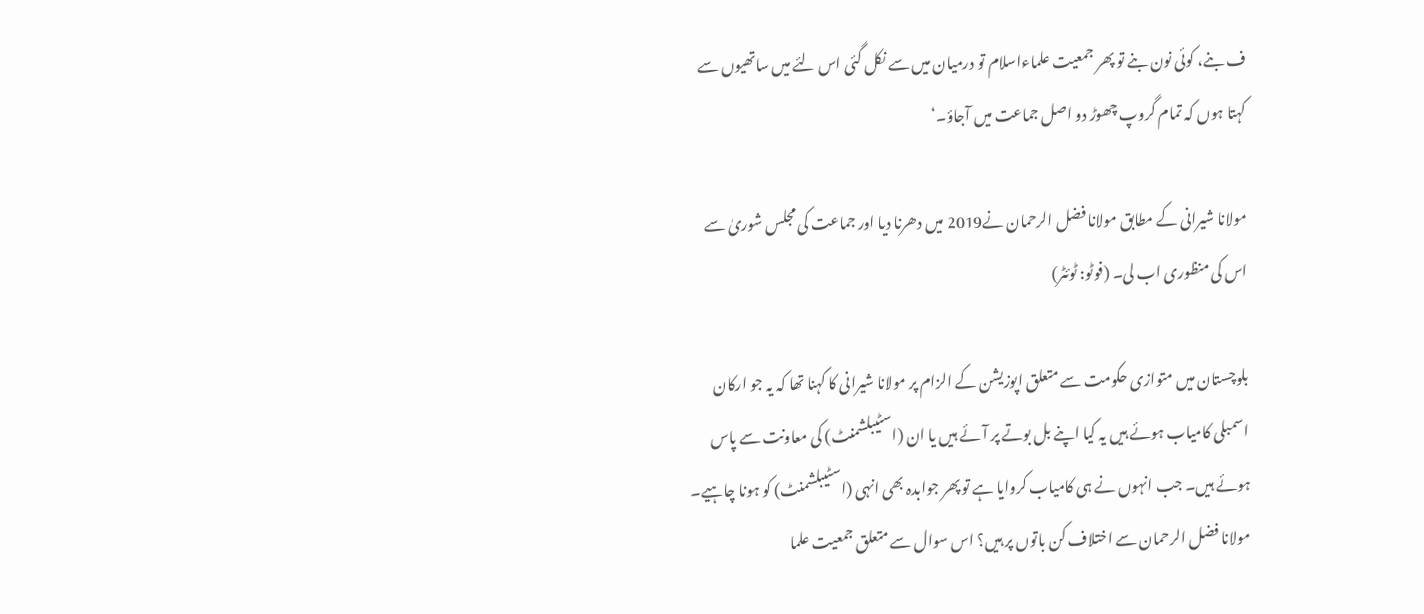ف بنے، کوئی نون بنے تو پھر جمعیت علماءاسلام تو درمیان میں سے نکل گئی اس لئے میں ساتھیوں سے کہتا ہوں کہ تمام گروپ چھوڑ دو اصل جماعت میں آجاؤ۔‘

مولانا شیرانی کے مطابق مولانا فضل الرحمان نے2019 میں دھرنا دیا اور جماعت کی مجلس شوریٰ سے اس کی منظوری اب لی۔ (فوٹو: ٹوئٹر)

بلوچستان میں متوازی حکومت سے متعلق اپوزیشن کے الزام پر مولانا شیرانی کا کہنا تھا کہ یہ جو ارکان اسمبلی کامیاب ہوئے ہیں یہ کیا اپنے بل بوتے پر آئے ہیں یا ان (اسٹیبلشمنٹ) کی معاونت سے پاس ہوئے ہیں۔ جب انہوں نے ہی کامیاب کروایا ہے تو پھر جوابدہ بھی انہی (اسٹیبلشمنٹ) کو ہونا چاہیے۔
مولانا فضل الرحمان سے اختلاف کن باتوں پر ہیں؟ اس سوال سے متعلق جمعیت علما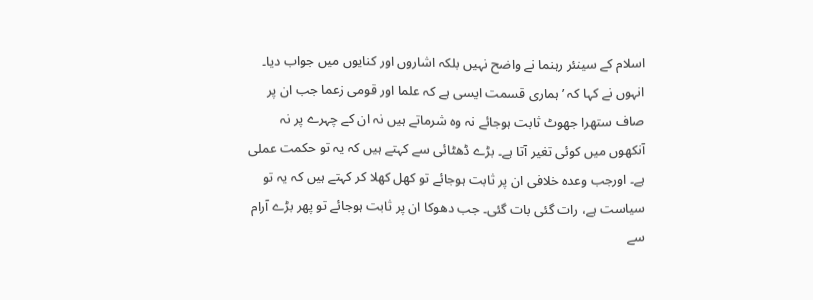اسلام کے سینئر رہنما نے واضح نہیں بلکہ اشاروں اور کنایوں میں جواب دیا۔ انہوں نے کہا کہ ’ہماری قسمت ایسی ہے کہ علما اور قومی زعما جب ان پر صاف ستھرا جھوٹ ثابت ہوجائے نہ وہ شرماتے ہیں نہ ان کے چہرے پر نہ آنکھوں میں کوئی تغیر آتا ہے۔ بڑے ڈھٹائی سے کہتے ہیں کہ یہ تو حکمت عملی ہے۔ اورجب وعدہ خلافی ان پر ثابت ہوجائے تو کھل کھلا کر کہتے ہیں کہ یہ تو سیاست ہے، رات گئی بات گئی۔ جب دھوکا ان پر ثابت ہوجائے تو پھر بڑے آرام سے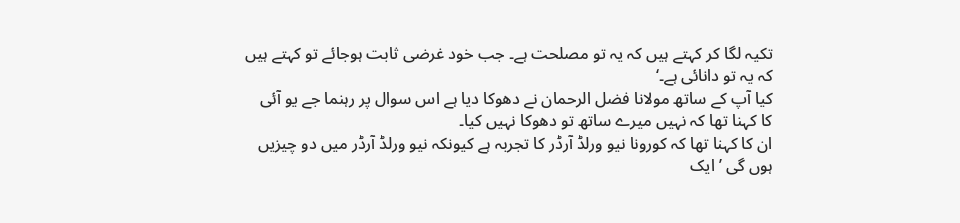تکیہ لگا کر کہتے ہیں کہ یہ تو مصلحت ہے۔ جب خود غرضی ثابت ہوجائے تو کہتے ہیں کہ یہ تو دانائی ہے۔‘
کیا آپ کے ساتھ مولانا فضل الرحمان نے دھوکا دیا ہے اس سوال پر رہنما جے یو آئی کا کہنا تھا کہ نہیں میرے ساتھ تو دھوکا نہیں کیا۔
ان کا کہنا تھا کہ کورونا نیو ورلڈ آرڈر کا تجربہ ہے کیونکہ نیو ورلڈ آرڈر میں دو چیزیں ہوں گی ’ایک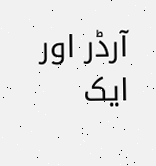آرڈر اور ایک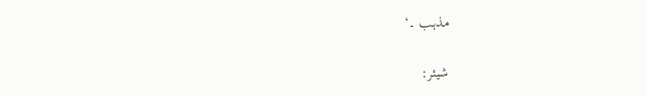مذہب ۔‘

شیئر: